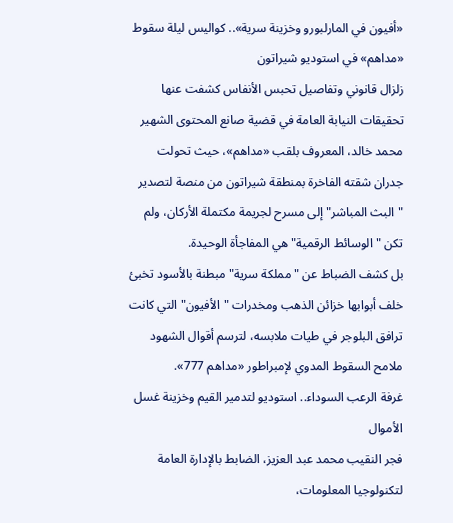«أفيون في المارلبورو وخزينة سرية».. كواليس ليلة سقوط «مداهم» في استوديو شيراتون
زلزال قانوني وتفاصيل تحبس الأنفاس كشفت عنها تحقيقات النيابة العامة في قضية صانع المحتوى الشهير محمد خالد، المعروف بلقب «مداهم»، حيث تحولت جدران شقته الفاخرة بمنطقة شيراتون من منصة لتصدير "البث المباشر" إلى مسرح لجريمة مكتملة الأركان، ولم تكن "الوسائط الرقمية" هي المفاجأة الوحيدة.
بل كشف الضباط عن "مملكة سرية" مبطنة بالأسود تخبئ خلف أبوابها خزائن الذهب ومخدرات "الأفيون" التي كانت ترافق البلوجر في طيات ملابسه، لترسم أقوال الشهود ملامح السقوط المدوي لإمبراطور «مداهم 777».
غرفة الرعب السوداء.. استوديو لتدمير القيم وخزينة غسل الأموال
فجر النقيب محمد عبد العزيز، الضابط بالإدارة العامة لتكنولوجيا المعلومات،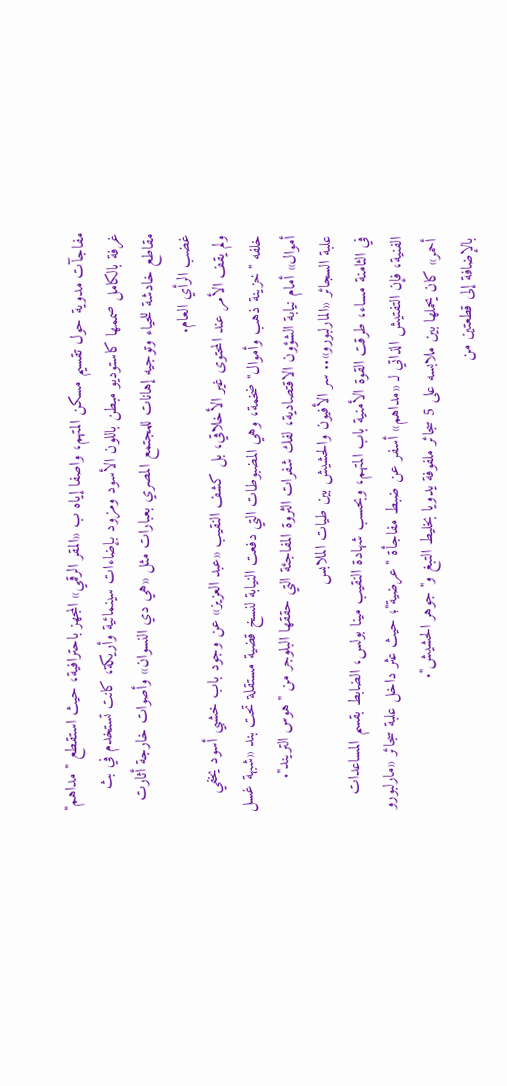مفاجآت مدوية حول تقسيم مسكن المتهم، واصفا إياه ب «المقر الرقمي» المجهز باحترافية، حيث استقطع "مداهم" غرفة بالكامل صممها كاستوديو مبطن باللون الأسود ومزود بإضاءات سينمائية وأريكة، كانت تستخدم في بث مقاطع خادشة للحياء وتوجيه إهانات للمجتمع المصري بعبارات مثل «هي دي النسوان» وأصوات خارجة أثارت غضب الرأي العام.
ولم يقف الأمر عند المحتوى غير الأخلاقي، بل كشف النقيب «عبد العزيز» عن وجود باب خشبي أسود يخفي خلفه "خزينة ذهب وأموال" ضخمة، وهي المضبوطات التي دفعت النيابة لنسخ قضية مستقلة تحت بند «شبهة غسل أموال» أمام نيابة الشؤون الاقتصادية، لفك شفرات الثروة المفاجئة التي حققها البلوجر من "هوس التريند".
علبة السجائر «المارلبورو».. سر الأفيون والحشيش بين طيات الملابس
في الثامنة مساء، طرقت القوة الأمنية باب المتهم، وبحسب شهادة النقيب مينا بولس، الضابط بقسم المساعدات الفنية، فإن التفتيش الذاتي لـ «مداهم» أسفر عن ضبط مفاجأة "عرضية"؛ حيث عثر داخل علبة سجائر «مارلبورو أحمر» كان يحملها بين ملابسه على 5 سجائر ملفوفة يدويا بخليط التبغ و"جوهر الحشيش".
بالإضافة إلى قطعتين من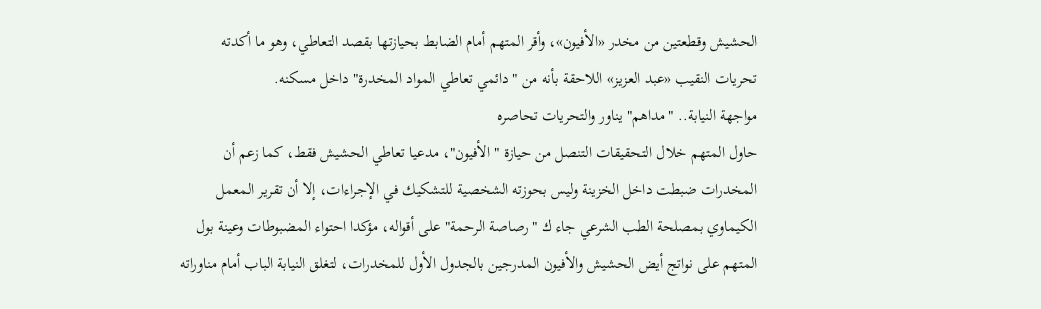الحشيش وقطعتين من مخدر «الأفيون»، وأقر المتهم أمام الضابط بحيازتها بقصد التعاطي، وهو ما أكدته تحريات النقيب «عبد العزيز» اللاحقة بأنه من "دائمي تعاطي المواد المخدرة" داخل مسكنه.
مواجهة النيابة.. "مداهم" يناور والتحريات تحاصره
حاول المتهم خلال التحقيقات التنصل من حيازة "الأفيون"، مدعيا تعاطي الحشيش فقط، كما زعم أن المخدرات ضبطت داخل الخزينة وليس بحوزته الشخصية للتشكيك في الإجراءات، إلا أن تقرير المعمل الكيماوي بمصلحة الطب الشرعي جاء ك "رصاصة الرحمة" على أقواله، مؤكدا احتواء المضبوطات وعينة بول المتهم على نواتج أيض الحشيش والأفيون المدرجين بالجدول الأول للمخدرات، لتغلق النيابة الباب أمام مناوراته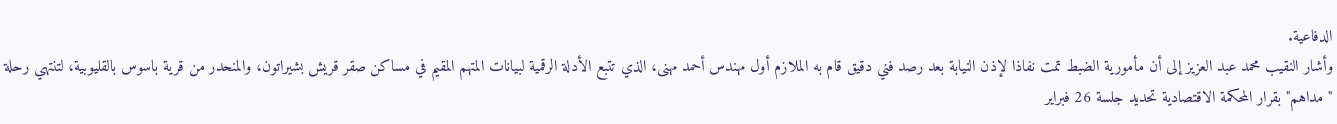الدفاعية.
وأشار النقيب محمد عبد العزيز إلى أن مأمورية الضبط تمت نفاذا لإذن النيابة بعد رصد فني دقيق قام به الملازم أول مهندس أحمد مهنى، الذي تتبع الأدلة الرقمية لبيانات المتهم المقيم في مساكن صقر قريش بشيراتون، والمنحدر من قرية باسوس بالقليوبية، لتنتهي رحلة "مداهم" بقرار المحكمة الاقتصادية تحديد جلسة 26 فبراير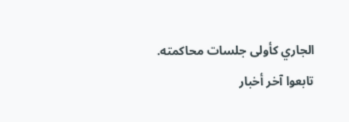الجاري كأولى جلسات محاكمته.
تابعوا آخر أخبار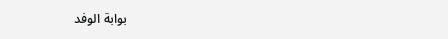بوابة الوفد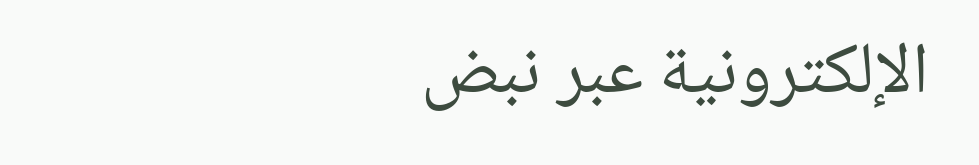الإلكترونية عبر نبض